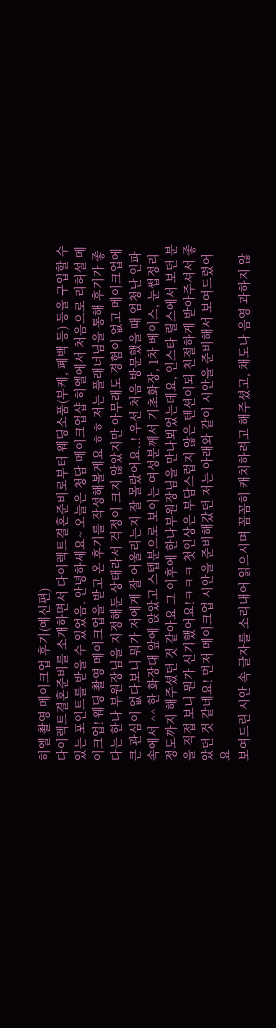히엘 촬영 메이크업 후기(예신편)
다이렉트결혼준비를 소개하면서 다이렉트결혼준비로부터 웨딩소품(부케, 폐백 등) 등을 구입할 수 있는 포인트를 받을 수 있었음. 안녕하세요~ 오늘은 청담 메이크업샵 히엘에서 처음으로 리허설 메이크업! 웨딩 촬영 메이크업을 받고 온 후기를 작성해볼게요 ㅎㅎ 저는 플래너님을 통해 후기가 좋다는 한나 부원장님을 지정해둔 상태라서 걱정이 크지 않았지만 아무래도 경험이 없고 메이크업에 큰 관심이 없다보니 뭐가 저에게 잘 어울리는지 잘 몰랐어요..! 우선 처음 방문했을 때 엄청난 인파 속에서 ^^ 한 화장대 앞에 앉았고 스텝분으로 보이는 여성분께서 기초화장, 1차 베이스, 눈썹정리 정도까지 해주셨던 것 같아요 그 이후에 한나부원장님을 만나뵈었는데요, 인스타 릴스에서 보던 분을 직접 보니 뭔가 신기했어요!ㅋㅋㅋ 첫인상은 부담스럽지 않은 텐션이되 친절하게 받아주셔서 좋았던 것 같네요! 먼저 메이크업 시안을 준비해갔던 저는 아래와 같이 시안을 준비해서 보여드렸어요
보여드린 시안 속 글자를 소리내어 읽으시며 꼼꼼히 캐치하려고 해주셨고, 채도나 음영 과하지 않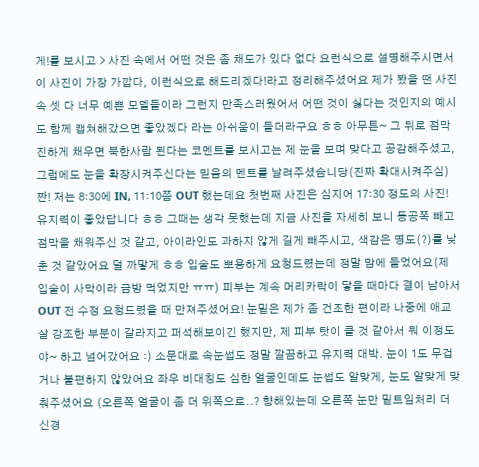게!를 보시고 > 사진 속에서 어떤 것은 좀 채도가 있다 없다 요런식으로 설명해주시면서 이 사진이 가장 가깝다, 이런식으로 해드리겠다!라고 정리해주셨어요 제가 봤을 땐 사진 속 셋 다 너무 예쁜 모델들이라 그런지 만족스러웠어서 어떤 것이 싫다는 것인지의 예시도 함께 캡쳐해갔으면 좋았겠다 라는 아쉬움이 들더라구요 ㅎㅎ 아무튼~ 그 뒤로 점막 진하게 채우면 북한사람 된다는 코멘트를 보시고는 제 눈을 보며 맞다고 공감해주셨고, 그럼에도 눈을 확장시켜주신다는 믿음의 멘트를 날려주셨슴니당(진짜 확대시켜주심)
짠! 저는 8:30에 IN, 11:10쯤 OUT 했는데요 첫번째 사진은 심지어 17:30 정도의 사진! 유지력이 좋았답니다 ㅎㅎ 그때는 생각 못했는데 지금 사진을 자세히 보니 동공쪽 빼고 점막을 채워주신 것 같고, 아이라인도 과하지 않게 길게 빼주시고, 색감은 명도(?)를 낮춘 것 같았어요 덜 까맣게 ㅎㅎ 입술도 뽀용하게 요청드렸는데 정말 맘에 들었어요(제 입술이 사막이라 금방 먹었지만 ㅠㅠ) 피부는 계속 머리카락이 닿을 때마다 결이 남아서 OUT 전 수정 요청드렸을 때 만져주셨어요! 눈밑은 제가 좀 건조한 편이라 나중에 애교살 강조한 부분이 갈라지고 퍼석해보이긴 했지만, 제 피부 탓이 클 것 같아서 뭐 이정도야~ 하고 넘어갔어요 :) 소문대로 속눈썹도 정말 깔끔하고 유지력 대박. 눈이 1도 무겁거나 불편하지 않았어요 좌우 비대칭도 심한 얼굴인데도 눈썹도 알맞게, 눈도 알맞게 맞춰주셨어요 (오른쪽 얼굴이 좀 더 위쪽으로..? 향해있는데 오른쪽 눈만 밑트임처리 더 신경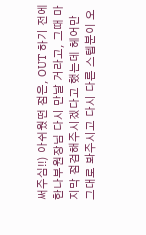써주심!!) 아쉬웠떤 점은, OUT 하기 전에 한나부원장님 다시 만날 거라고, 그때 마지막 점검해주시겠다고 했는데 헤어만 그대로 봐주시고 다시 다른 스텝분이 오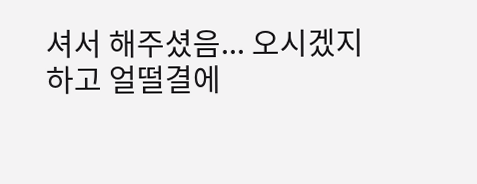셔서 해주셨음... 오시겠지 하고 얼떨결에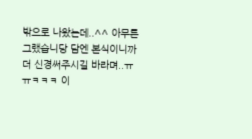밖으로 나왔는데..^^ 아무튼 그랬습니당 담엔 본식이니까 더 신경써주시길 바라며..ㅠㅠㅋㅋㅋ 이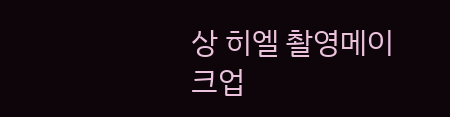상 히엘 촬영메이크업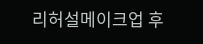리허설메이크업 후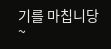기를 마칩니당~